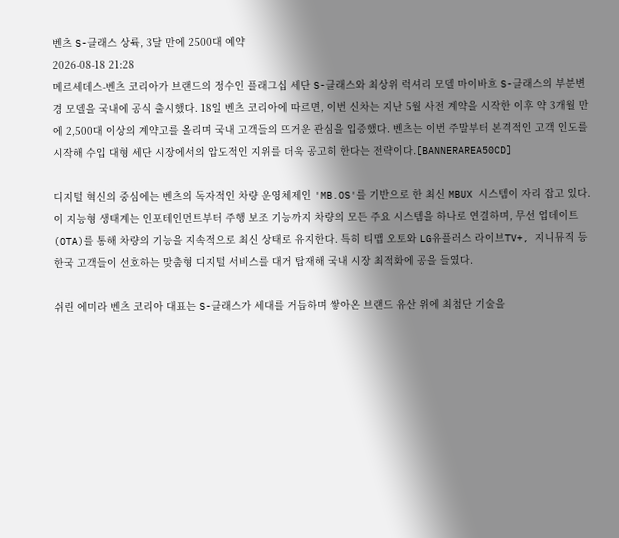벤츠 S-클래스 상륙, 3달 만에 2500대 예약
2026-08-18 21:28
메르세데스-벤츠 코리아가 브랜드의 정수인 플래그십 세단 S-클래스와 최상위 럭셔리 모델 마이바흐 S-클래스의 부분변경 모델을 국내에 공식 출시했다. 18일 벤츠 코리아에 따르면, 이번 신차는 지난 5월 사전 계약을 시작한 이후 약 3개월 만에 2,500대 이상의 계약고를 올리며 국내 고객들의 뜨거운 관심을 입증했다. 벤츠는 이번 주말부터 본격적인 고객 인도를 시작해 수입 대형 세단 시장에서의 압도적인 지위를 더욱 공고히 한다는 전략이다.[BANNERAREA50CD]

디지털 혁신의 중심에는 벤츠의 독자적인 차량 운영체제인 'MB.OS'를 기반으로 한 최신 MBUX 시스템이 자리 잡고 있다. 이 지능형 생태계는 인포테인먼트부터 주행 보조 기능까지 차량의 모든 주요 시스템을 하나로 연결하며, 무선 업데이트(OTA)를 통해 차량의 기능을 지속적으로 최신 상태로 유지한다. 특히 티맵 오토와 LG유플러스 라이브TV+, 지니뮤직 등 한국 고객들이 선호하는 맞춤형 디지털 서비스를 대거 탑재해 국내 시장 최적화에 공을 들였다.

쉬린 에미라 벤츠 코리아 대표는 S-클래스가 세대를 거듭하며 쌓아온 브랜드 유산 위에 최첨단 기술을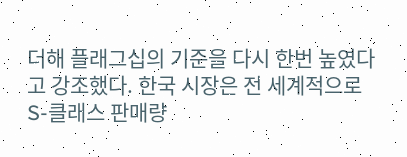더해 플래그십의 기준을 다시 한번 높였다고 강조했다. 한국 시장은 전 세계적으로 S-클래스 판매량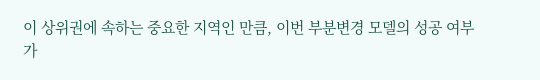이 상위권에 속하는 중요한 지역인 만큼, 이번 부분변경 모델의 성공 여부가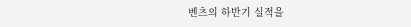벤츠의 하반기 실적을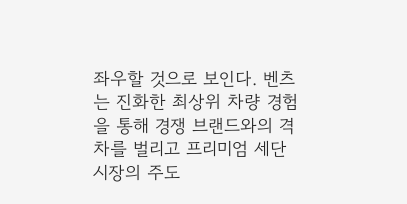좌우할 것으로 보인다. 벤츠는 진화한 최상위 차량 경험을 통해 경쟁 브랜드와의 격차를 벌리고 프리미엄 세단 시장의 주도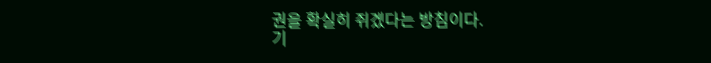권을 확실히 쥐겠다는 방침이다.
기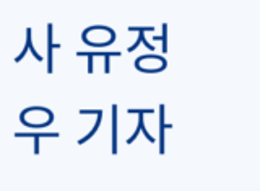사 유정우 기자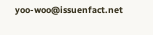yoo-woo@issuenfact.net